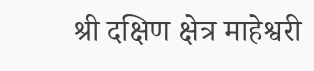श्री दक्षिण क्षेत्र माहेश्वरी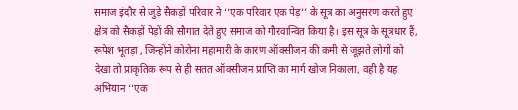समाज इंदौर से जुड़े सैकड़ों परिवार ने ‘‘एक परिवार एक पेड़’’ के सूत्र का अनुसरण करते हुए क्षेत्र को सैकड़ों पेड़ों की सौगात देते हुए समाज को गौरवान्वित किया है। इस सूत्र के सूत्रधार हैं, रूपेश भूतड़ा , जिन्होंने कोरोना महामारी के कारण ऑक्सीजन की कमी से जूझते लोगों को देखा तो प्राकृतिक रूप से ही सतत ऑक्सीजन प्राप्ति का मार्ग खोज निकाला, वही है यह अभियान ‘‘एक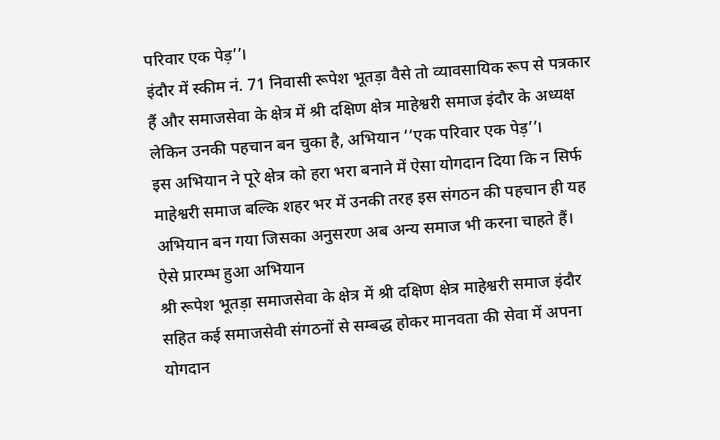परिवार एक पेड़’’।
इंदौर में स्कीम नं. 71 निवासी रूपेश भूतड़ा वैसे तो व्यावसायिक रूप से पत्रकार हैं और समाजसेवा के क्षेत्र में श्री दक्षिण क्षेत्र माहेश्वरी समाज इंदौर के अध्यक्ष लेकिन उनकी पहचान बन चुका है, अभियान ‘‘एक परिवार एक पेड़’’।
इस अभियान ने पूरे क्षेत्र को हरा भरा बनाने में ऐसा योगदान दिया कि न सिर्फ माहेश्वरी समाज बल्कि शहर भर में उनकी तरह इस संगठन की पहचान ही यह अभियान बन गया जिसका अनुसरण अब अन्य समाज भी करना चाहते हैं।
ऐसे प्रारम्भ हुआ अभियान
श्री रूपेश भूतड़ा समाजसेवा के क्षेत्र में श्री दक्षिण क्षेत्र माहेश्वरी समाज इंदौर सहित कई समाजसेवी संगठनों से सम्बद्ध होकर मानवता की सेवा में अपना योगदान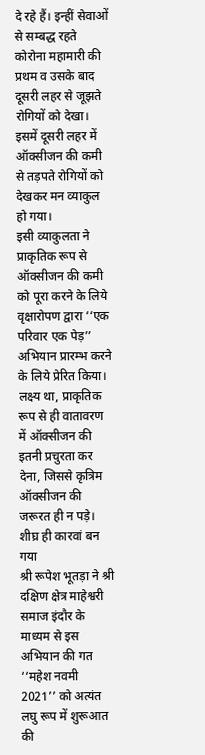दे रहे हैं। इन्हीं सेवाओं से सम्बद्ध रहते कोरोना महामारी की प्रथम व उसके बाद दूसरी लहर से जूझते रोगियों को देखा। इसमें दूसरी लहर में ऑक्सीजन की कमी से तड़पते रोगियों को देखकर मन व्याकुल हो गया।
इसी व्याकुलता ने प्राकृतिक रूप से ऑक्सीजन की कमी को पूरा करने के लिये वृक्षारोपण द्वारा ‘‘एक परिवार एक पेड़’’ अभियान प्रारम्भ करने के लिये प्रेरित किया। लक्ष्य था, प्राकृतिक रूप से ही वातावरण में ऑक्सीजन की इतनी प्रचुरता कर देना, जिससे कृत्रिम ऑक्सीजन की जरूरत ही न पड़े।
शीघ्र ही कारवां बन गया
श्री रूपेश भूतड़ा ने श्री दक्षिण क्षेत्र माहेश्वरी समाज इंदौर के माध्यम से इस अभियान की गत ‘‘महेश नवमी 2021’’ को अत्यंत लघु रूप में शुरूआत की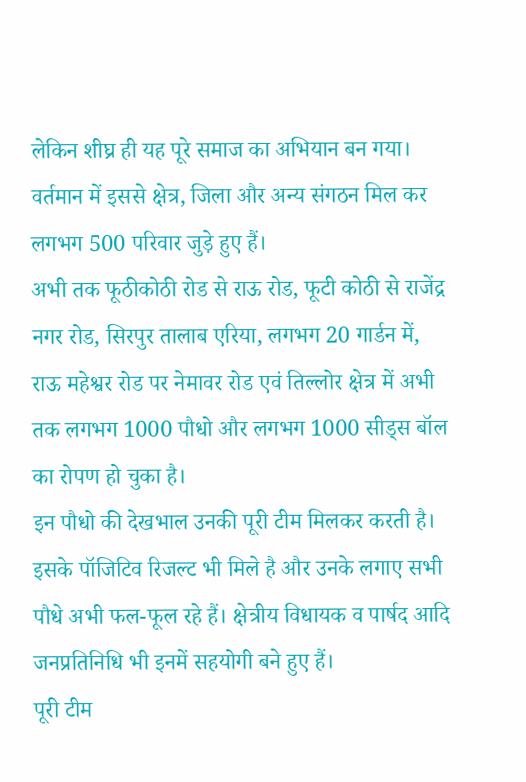लेकिन शीघ्र ही यह पूरे समाज का अभियान बन गया। वर्तमान में इससे क्षेत्र, जिला और अन्य संगठन मिल कर लगभग 500 परिवार जुड़े हुए हैं।
अभी तक फूठीकोठी रोड से राऊ रोड, फूटी कोठी से राजेंद्र नगर रोड, सिरपुर तालाब एरिया, लगभग 20 गार्डन में, राऊ महेश्वर रोड पर नेमावर रोड एवं तिल्लोर क्षेत्र में अभी तक लगभग 1000 पौधो और लगभग 1000 सीड्स बॉल का रोपण हो चुका है।
इन पौधो की देखभाल उनकी पूरी टीम मिलकर करती है। इसके पॉजिटिव रिजल्ट भी मिले है और उनके लगाए सभी पौधे अभी फल-फूल रहे हैं। क्षेत्रीय विधायक व पार्षद आदि जनप्रतिनिधि भी इनमें सहयोगी बने हुए हैं।
पूरी टीम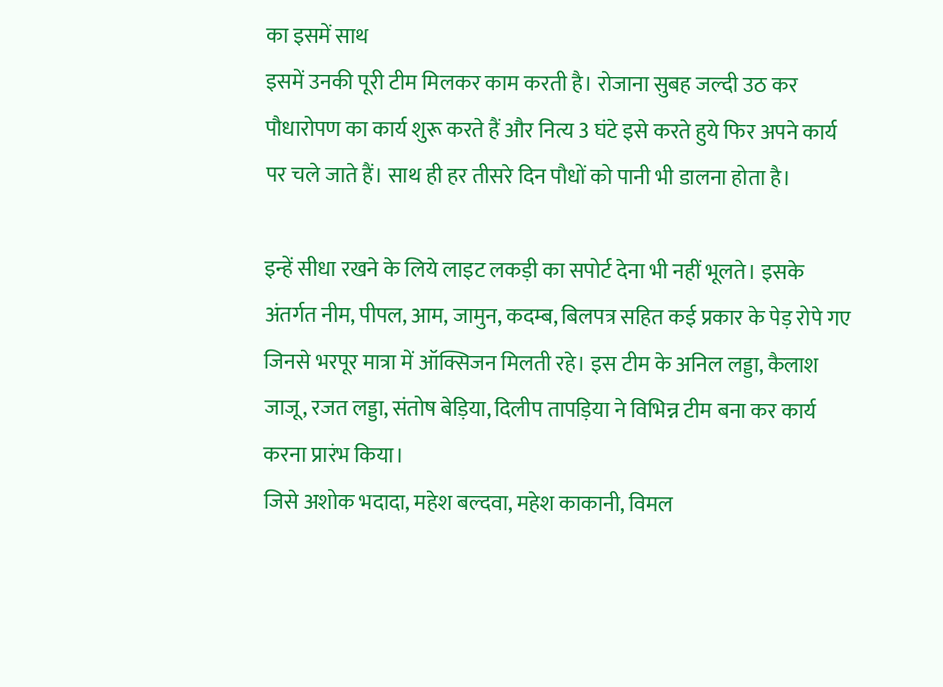का इसमें साथ
इसमें उनकी पूरी टीम मिलकर काम करती है। रोजाना सुबह जल्दी उठ कर पौधारोपण का कार्य शुरू करते हैं और नित्य 3 घंटे इसे करते हुये फिर अपने कार्य पर चले जाते हैं। साथ ही हर तीसरे दिन पौधों को पानी भी डालना होता है।

इन्हें सीधा रखने के लिये लाइट लकड़ी का सपोर्ट देना भी नहीं भूलते। इसके अंतर्गत नीम, पीपल, आम, जामुन, कदम्ब, बिलपत्र सहित कई प्रकार के पेड़ रोपे गए जिनसे भरपूर मात्रा में ऑक्सिजन मिलती रहे। इस टीम के अनिल लड्डा, कैलाश जाजू, रजत लड्डा, संतोष बेड़िया, दिलीप तापड़िया ने विभिन्न टीम बना कर कार्य करना प्रारंभ किया।
जिसे अशोक भदादा, महेश बल्दवा, महेश काकानी, विमल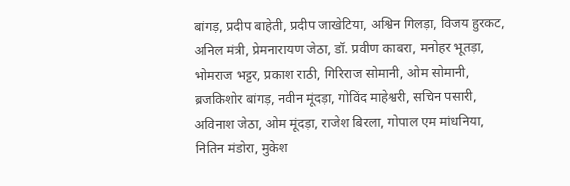बांगड़, प्रदीप बाहेती, प्रदीप जाखेटिया, अश्विन गिलड़ा, विजय हुरकट, अनिल मंत्री, प्रेमनारायण जेठा, डॉ. प्रवीण काबरा, मनोहर भूतड़ा, भोमराज भट्टर, प्रकाश राठी, गिरिराज सोमानी, ओम सोमानी, ब्रजकिशोर बांगड़, नवीन मूंदड़ा, गोविंद माहेश्वरी, सचिन पसारी, अविनाश जेठा, ओम मूंदड़ा, राजेश बिरला, गोपाल एम मांधनिया, नितिन मंडोरा, मुकेश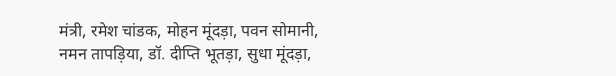मंत्री, रमेश चांडक, मोहन मूंदड़ा, पवन सोमानी, नमन तापड़िया, डॉ. दीप्ति भूतड़ा, सुधा मूंदड़ा,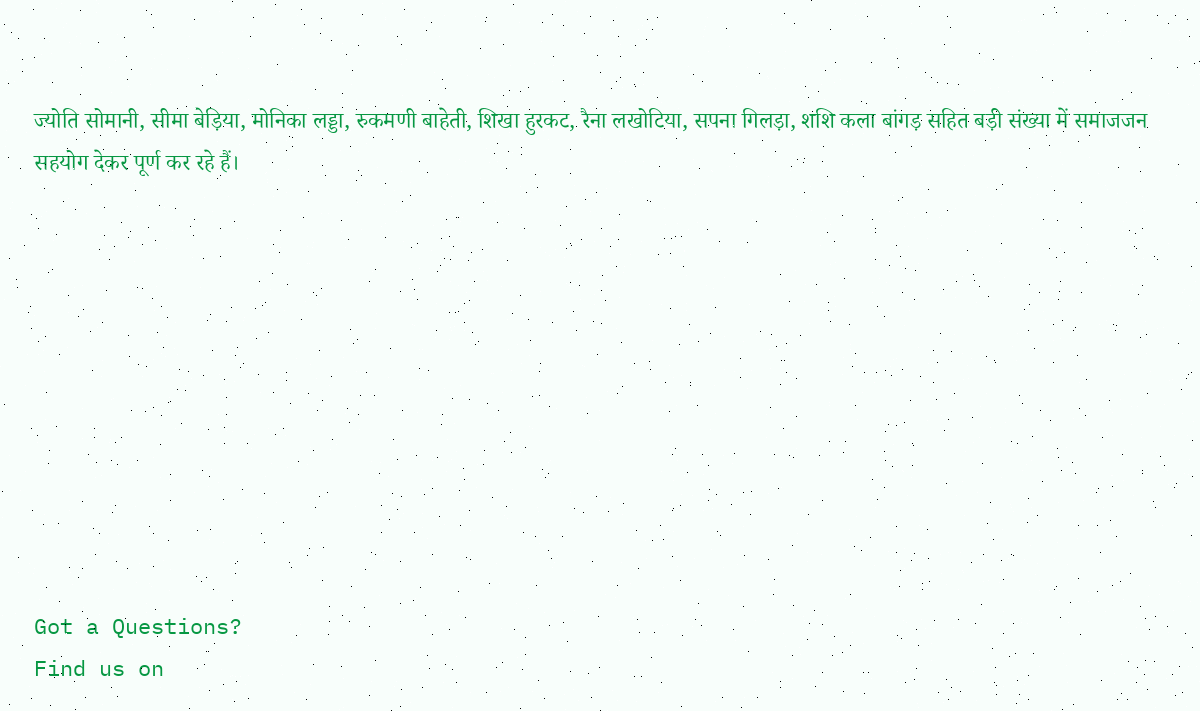ज्योति सोमानी, सीमा बेड़िया, मोनिका लड्डा, रुकमणी बाहेती, शिखा हुरकट, रैना लखोटिया, सपना गिलड़ा, शशि कला बांगड़ सहित बड़ी संख्या में समाजजन सहयोग देकर पूर्ण कर रहे हैं।










Got a Questions?
Find us on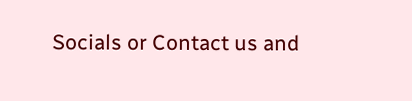Socials or Contact us and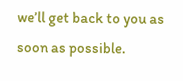we’ll get back to you as soon as possible.